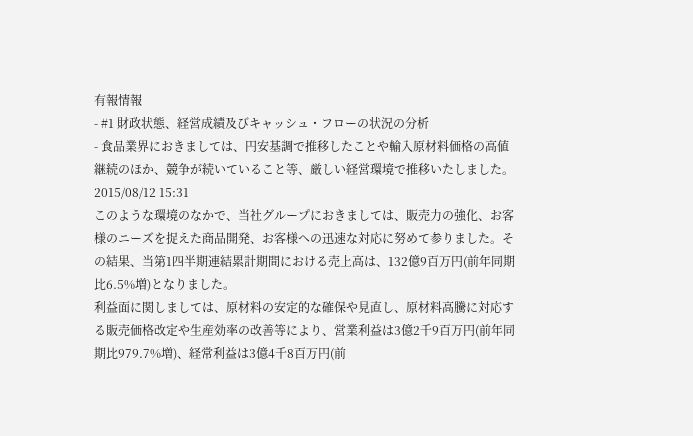有報情報
- #1 財政状態、経営成績及びキャッシュ・フローの状況の分析
- 食品業界におきましては、円安基調で推移したことや輸入原材料価格の高値継続のほか、競争が続いていること等、厳しい経営環境で推移いたしました。2015/08/12 15:31
このような環境のなかで、当社グループにおきましては、販売力の強化、お客様のニーズを捉えた商品開発、お客様への迅速な対応に努めて参りました。その結果、当第1四半期連結累計期間における売上高は、132億9百万円(前年同期比6.5%増)となりました。
利益面に関しましては、原材料の安定的な確保や見直し、原材料高騰に対応する販売価格改定や生産効率の改善等により、営業利益は3億2千9百万円(前年同期比979.7%増)、経常利益は3億4千8百万円(前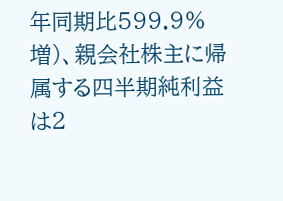年同期比599.9%増)、親会社株主に帰属する四半期純利益は2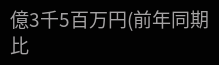億3千5百万円(前年同期比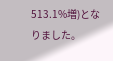513.1%増)となりました。